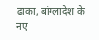ढाका, बांग्लादेश के नए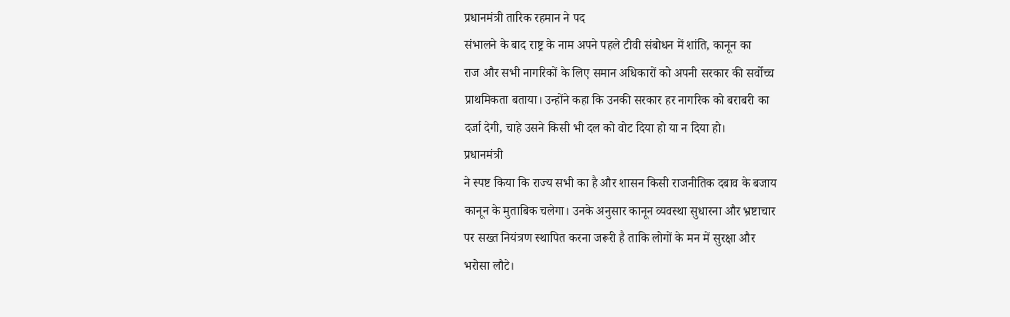प्रधानमंत्री तारिक रहमान ने पद
संभालने के बाद राष्ट्र के नाम अपने पहले टीवी संबोधन में शांति, कानून का
राज और सभी नागरिकों के लिए समान अधिकारों को अपनी सरकार की सर्वोच्च
प्राथमिकता बताया। उन्होंने कहा कि उनकी सरकार हर नागरिक को बराबरी का
दर्जा देगी, चाहे उसने किसी भी दल को वोट दिया हो या न दिया हो।
प्रधानमंत्री
ने स्पष्ट किया कि राज्य सभी का है और शासन किसी राजनीतिक दबाव के बजाय
कानून के मुताबिक चलेगा। उनके अनुसार कानून व्यवस्था सुधारना और भ्रष्टाचार
पर सख्त नियंत्रण स्थापित करना जरूरी है ताकि लोगों के मन में सुरक्षा और
भरोसा लौटे।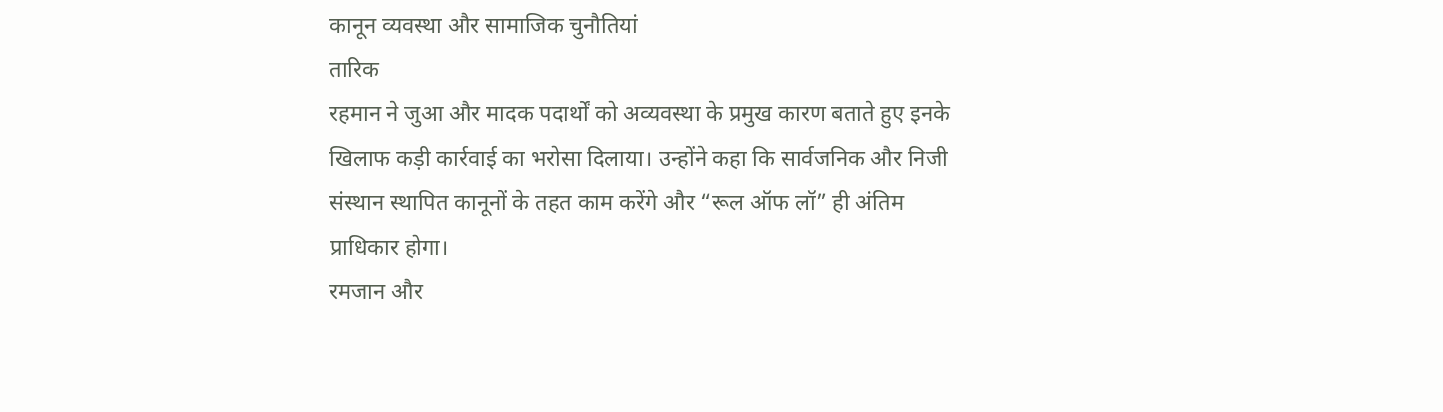कानून व्यवस्था और सामाजिक चुनौतियां
तारिक
रहमान ने जुआ और मादक पदार्थों को अव्यवस्था के प्रमुख कारण बताते हुए इनके
खिलाफ कड़ी कार्रवाई का भरोसा दिलाया। उन्होंने कहा कि सार्वजनिक और निजी
संस्थान स्थापित कानूनों के तहत काम करेंगे और “रूल ऑफ लॉ” ही अंतिम
प्राधिकार होगा।
रमजान और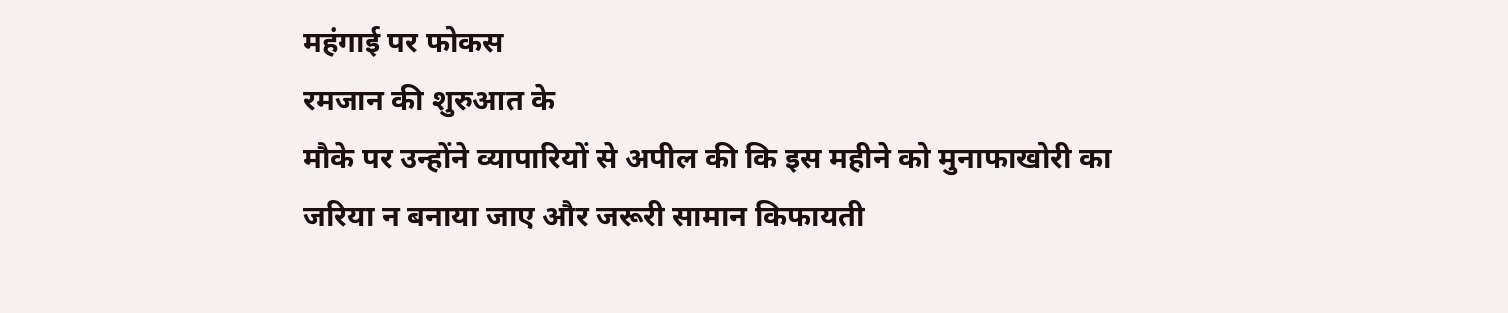महंगाई पर फोकस
रमजान की शुरुआत के
मौके पर उन्होंने व्यापारियों से अपील की कि इस महीने को मुनाफाखोरी का
जरिया न बनाया जाए और जरूरी सामान किफायती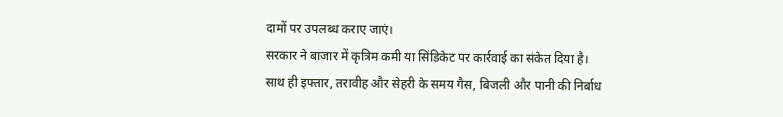दामों पर उपलब्ध कराए जाएं।
सरकार ने बाजार में कृत्रिम कमी या सिंडिकेट पर कार्रवाई का संकेत दिया है।
साथ ही इफ्तार, तरावीह और सेहरी के समय गैस, बिजली और पानी की निर्बाध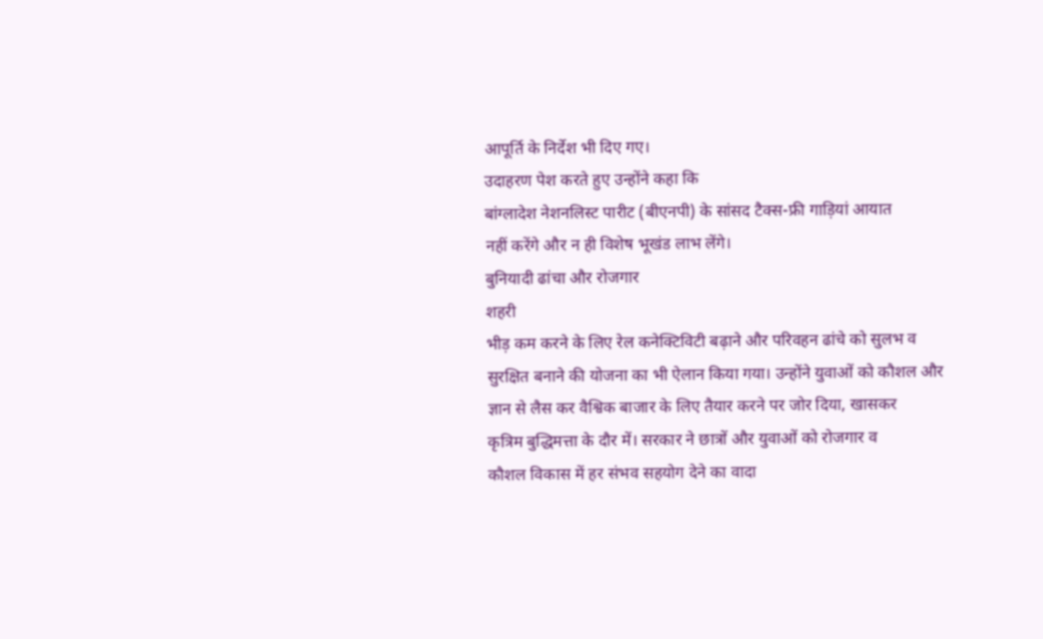आपूर्ति के निर्देश भी दिए गए।
उदाहरण पेश करते हुए उन्होंने कहा कि
बांग्लादेश नेशनलिस्ट पारीट (बीएनपी) के सांसद टैक्स-फ्री गाड़ियां आयात
नहीं करेंगे और न ही विशेष भूखंड लाभ लेंगे।
बुनियादी ढांचा और रोजगार
शहरी
भीड़ कम करने के लिए रेल कनेक्टिविटी बढ़ाने और परिवहन ढांचे को सुलभ व
सुरक्षित बनाने की योजना का भी ऐलान किया गया। उन्होंने युवाओं को कौशल और
ज्ञान से लैस कर वैश्विक बाजार के लिए तैयार करने पर जोर दिया, खासकर
कृत्रिम बुद्धिमत्ता के दौर में। सरकार ने छात्रों और युवाओं को रोजगार व
कौशल विकास में हर संभव सहयोग देने का वादा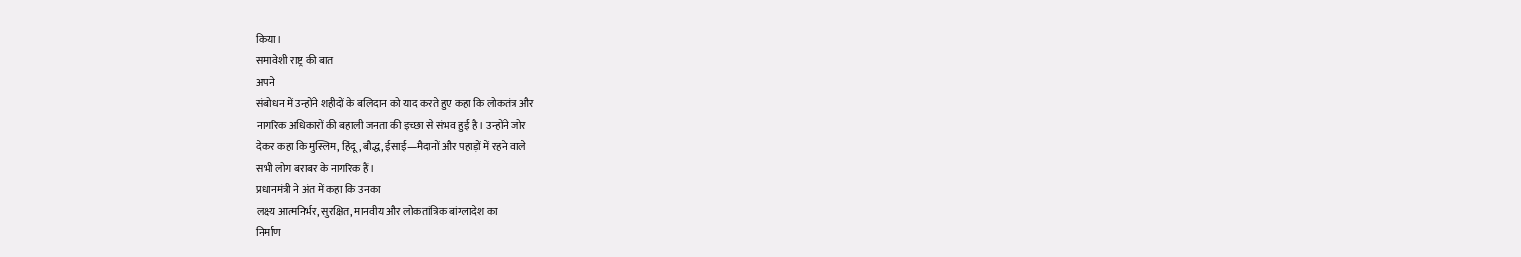किया।
समावेशी राष्ट्र की बात
अपने
संबोधन में उन्होंने शहीदों के बलिदान को याद करते हुए कहा कि लोकतंत्र और
नागरिक अधिकारों की बहाली जनता की इच्छा से संभव हुई है। उन्होंने जोर
देकर कहा कि मुस्लिम, हिंदू, बौद्ध, ईसाई—मैदानों और पहाड़ों में रहने वाले
सभी लोग बराबर के नागरिक हैं।
प्रधानमंत्री ने अंत में कहा कि उनका
लक्ष्य आत्मनिर्भर, सुरक्षित, मानवीय और लोकतांत्रिक बांग्लादेश का
निर्माण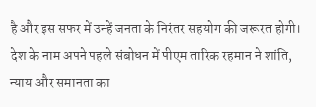है और इस सफर में उन्हें जनता के निरंतर सहयोग की जरूरत होगी।
देश के नाम अपने पहले संबोधन में पीएम तारिक रहमान ने शांति, न्याय और समानता का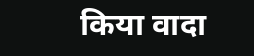किया वादा